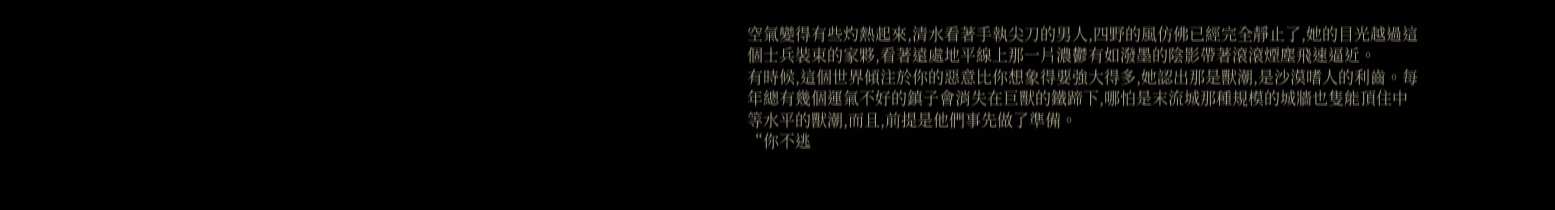空氣變得有些灼熱起來,清水看著手執尖刀的男人,四野的風仿佛已經完全靜止了,她的目光越過這個士兵裝束的家夥,看著遠處地平線上那一片濃鬱有如潑墨的陰影帶著滾滾煙塵飛速逼近。
有時候,這個世界傾注於你的惡意比你想象得要強大得多,她認出那是獸潮,是沙漠嗜人的利齒。每年總有幾個運氣不好的鎮子會消失在巨獸的鐵蹄下,哪怕是末流城那種規模的城牆也隻能頂住中等水平的獸潮,而且,前提是他們事先做了準備。
“你不逃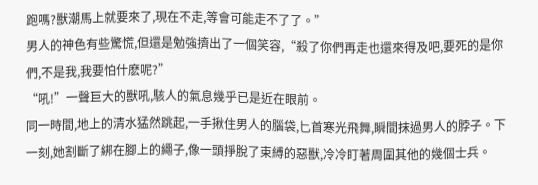跑嗎?獸潮馬上就要來了,現在不走,等會可能走不了了。”
男人的神色有些驚慌,但還是勉強擠出了一個笑容,“殺了你們再走也還來得及吧,要死的是你們,不是我,我要怕什麽呢?”
“吼!”一聲巨大的獸吼,駭人的氣息幾乎已是近在眼前。
同一時間,地上的清水猛然跳起,一手揪住男人的腦袋,匕首寒光飛舞,瞬間抹過男人的脖子。下一刻,她割斷了綁在腳上的繩子,像一頭掙脫了束縛的惡獸,冷冷盯著周圍其他的幾個士兵。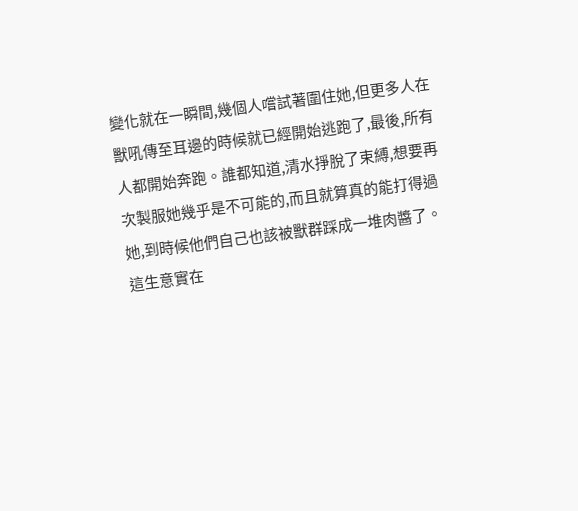變化就在一瞬間,幾個人嚐試著圍住她,但更多人在獸吼傳至耳邊的時候就已經開始逃跑了,最後,所有人都開始奔跑。誰都知道,清水掙脫了束縛,想要再次製服她幾乎是不可能的,而且就算真的能打得過她,到時候他們自己也該被獸群踩成一堆肉醬了。
這生意實在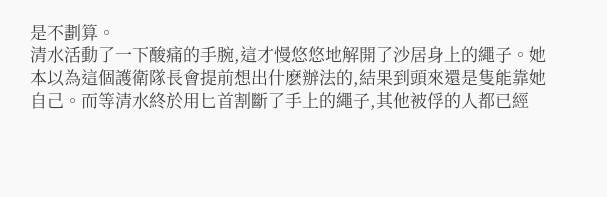是不劃算。
清水活動了一下酸痛的手腕,這才慢悠悠地解開了沙居身上的繩子。她本以為這個護衛隊長會提前想出什麽辦法的,結果到頭來還是隻能靠她自己。而等清水終於用匕首割斷了手上的繩子,其他被俘的人都已經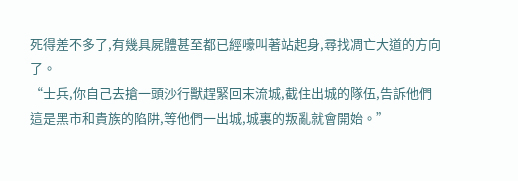死得差不多了,有幾具屍體甚至都已經嚎叫著站起身,尋找凋亡大道的方向了。
“士兵,你自己去搶一頭沙行獸趕緊回末流城,截住出城的隊伍,告訴他們這是黑市和貴族的陷阱,等他們一出城,城裏的叛亂就會開始。”